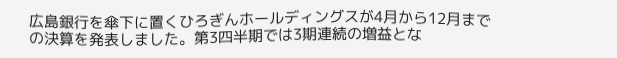広島銀行を傘下に置くひろぎんホールディングスが4月から12月までの決算を発表しました。第3四半期では3期連続の増益とな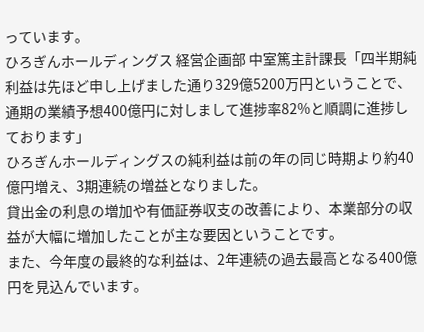っています。
ひろぎんホールディングス 経営企画部 中室篤主計課長「四半期純利益は先ほど申し上げました通り329億5200万円ということで、通期の業績予想400億円に対しまして進捗率82%と順調に進捗しております」
ひろぎんホールディングスの純利益は前の年の同じ時期より約40億円増え、3期連続の増益となりました。
貸出金の利息の増加や有価証券収支の改善により、本業部分の収益が大幅に増加したことが主な要因ということです。
また、今年度の最終的な利益は、2年連続の過去最高となる400億円を見込んでいます。